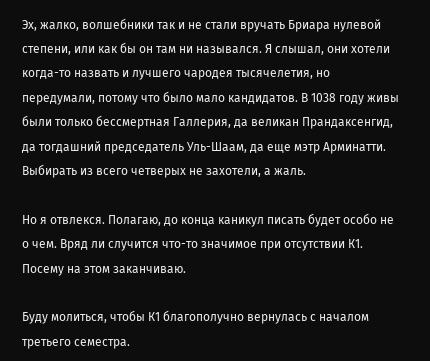Эх, жалко, волшебники так и не стали вручать Бриара нулевой степени, или как бы он там ни назывался. Я слышал, они хотели когда-то назвать и лучшего чародея тысячелетия, но передумали, потому что было мало кандидатов. В 1038 году живы были только бессмертная Галлерия, да великан Прандаксенгид, да тогдашний председатель Уль-Шаам, да еще мэтр Арминатти. Выбирать из всего четверых не захотели, а жаль.

Но я отвлекся. Полагаю, до конца каникул писать будет особо не о чем. Вряд ли случится что-то значимое при отсутствии К1. Посему на этом заканчиваю.

Буду молиться, чтобы К1 благополучно вернулась с началом третьего семестра.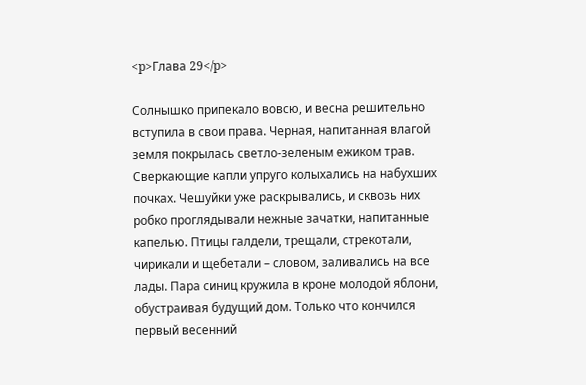<p>Глава 29</p>

Солнышко припекало вовсю, и весна решительно вступила в свои права. Черная, напитанная влагой земля покрылась светло-зеленым ежиком трав. Сверкающие капли упруго колыхались на набухших почках. Чешуйки уже раскрывались, и сквозь них робко проглядывали нежные зачатки, напитанные капелью. Птицы галдели, трещали, стрекотали, чирикали и щебетали – словом, заливались на все лады. Пара синиц кружила в кроне молодой яблони, обустраивая будущий дом. Только что кончился первый весенний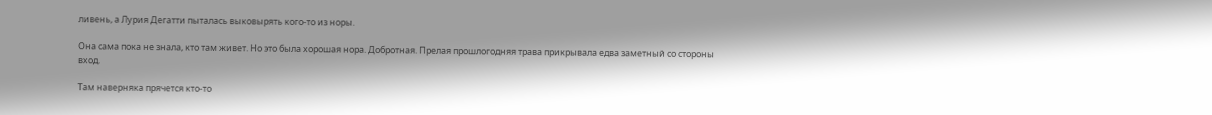ливень, а Лурия Дегатти пыталась выковырять кого-то из норы.

Она сама пока не знала, кто там живет. Но это была хорошая нора. Добротная. Прелая прошлогодняя трава прикрывала едва заметный со стороны вход.

Там наверняка прячется кто-то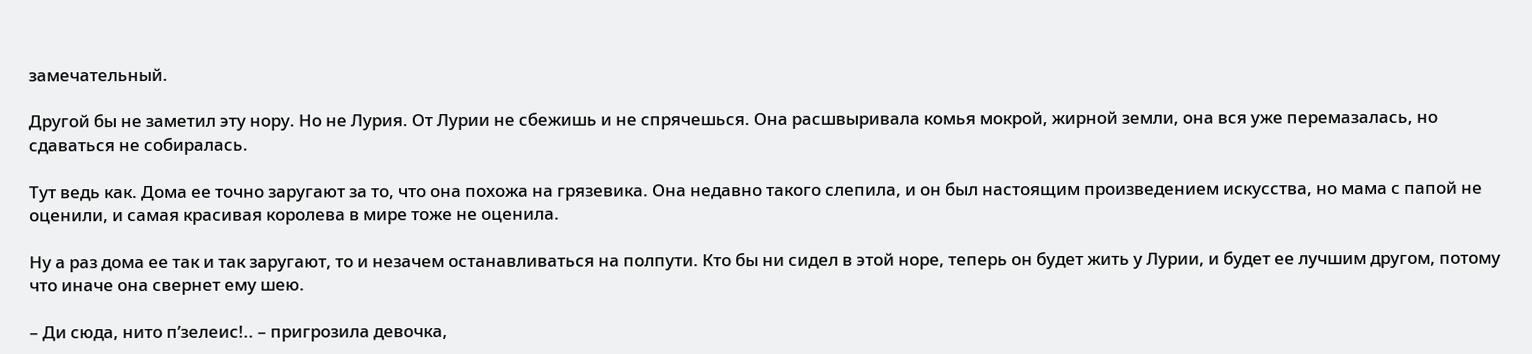замечательный.

Другой бы не заметил эту нору. Но не Лурия. От Лурии не сбежишь и не спрячешься. Она расшвыривала комья мокрой, жирной земли, она вся уже перемазалась, но сдаваться не собиралась.

Тут ведь как. Дома ее точно заругают за то, что она похожа на грязевика. Она недавно такого слепила, и он был настоящим произведением искусства, но мама с папой не оценили, и самая красивая королева в мире тоже не оценила.

Ну а раз дома ее так и так заругают, то и незачем останавливаться на полпути. Кто бы ни сидел в этой норе, теперь он будет жить у Лурии, и будет ее лучшим другом, потому что иначе она свернет ему шею.

– Ди сюда, нито п’зелеис!.. – пригрозила девочка,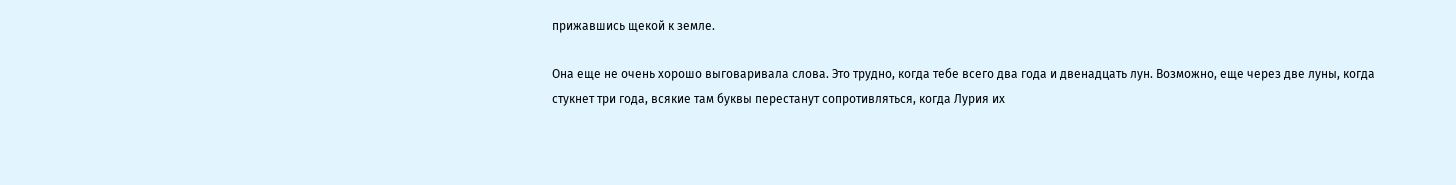прижавшись щекой к земле.

Она еще не очень хорошо выговаривала слова. Это трудно, когда тебе всего два года и двенадцать лун. Возможно, еще через две луны, когда стукнет три года, всякие там буквы перестанут сопротивляться, когда Лурия их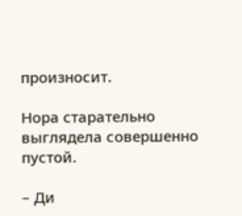произносит.

Нора старательно выглядела совершенно пустой.

– Ди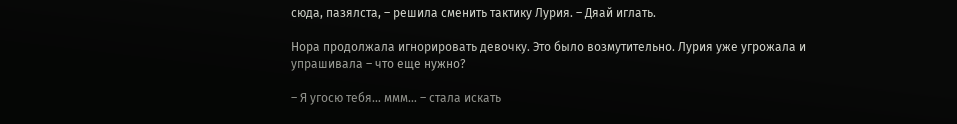сюда, пазялста, – решила сменить тактику Лурия. – Дяай иглать.

Нора продолжала игнорировать девочку. Это было возмутительно. Лурия уже угрожала и упрашивала – что еще нужно?

– Я угосю тебя… ммм… – стала искать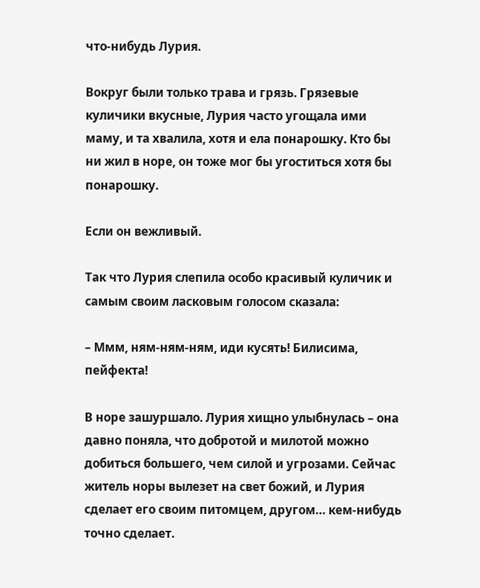что-нибудь Лурия.

Вокруг были только трава и грязь. Грязевые куличики вкусные, Лурия часто угощала ими маму, и та хвалила, хотя и ела понарошку. Кто бы ни жил в норе, он тоже мог бы угоститься хотя бы понарошку.

Если он вежливый.

Так что Лурия слепила особо красивый куличик и самым своим ласковым голосом сказала:

– Ммм, ням-ням-ням, иди кусять! Билисима, пейфекта!

В норе зашуршало. Лурия хищно улыбнулась – она давно поняла, что добротой и милотой можно добиться большего, чем силой и угрозами. Сейчас житель норы вылезет на свет божий, и Лурия сделает его своим питомцем, другом… кем-нибудь точно сделает.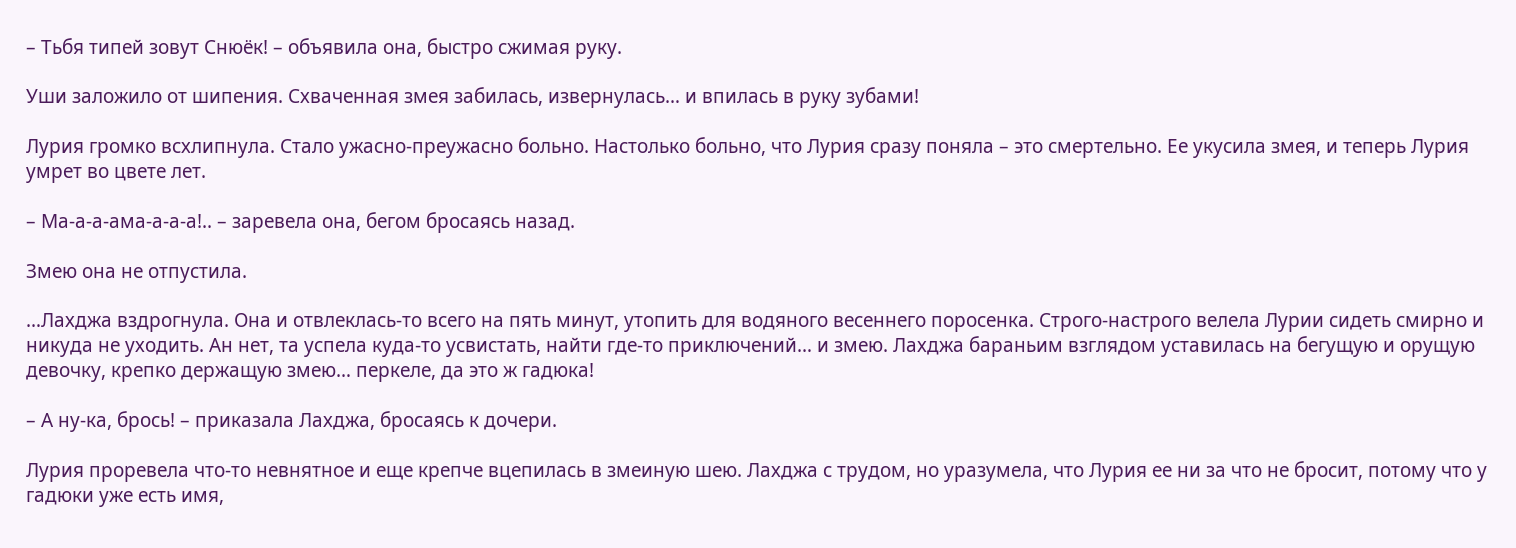– Тьбя типей зовут Снюёк! – объявила она, быстро сжимая руку.

Уши заложило от шипения. Схваченная змея забилась, извернулась… и впилась в руку зубами!

Лурия громко всхлипнула. Стало ужасно-преужасно больно. Настолько больно, что Лурия сразу поняла – это смертельно. Ее укусила змея, и теперь Лурия умрет во цвете лет.

– Ма-а-а-ама-а-а-а!.. – заревела она, бегом бросаясь назад.

Змею она не отпустила.

…Лахджа вздрогнула. Она и отвлеклась-то всего на пять минут, утопить для водяного весеннего поросенка. Строго-настрого велела Лурии сидеть смирно и никуда не уходить. Ан нет, та успела куда-то усвистать, найти где-то приключений… и змею. Лахджа бараньим взглядом уставилась на бегущую и орущую девочку, крепко держащую змею… перкеле, да это ж гадюка!

– А ну-ка, брось! – приказала Лахджа, бросаясь к дочери.

Лурия проревела что-то невнятное и еще крепче вцепилась в змеиную шею. Лахджа с трудом, но уразумела, что Лурия ее ни за что не бросит, потому что у гадюки уже есть имя,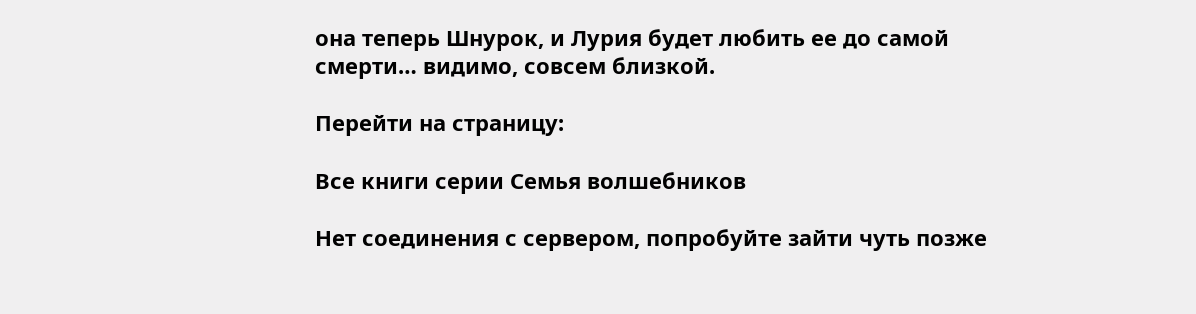она теперь Шнурок, и Лурия будет любить ее до самой смерти… видимо, совсем близкой.

Перейти на страницу:

Все книги серии Семья волшебников

Нет соединения с сервером, попробуйте зайти чуть позже